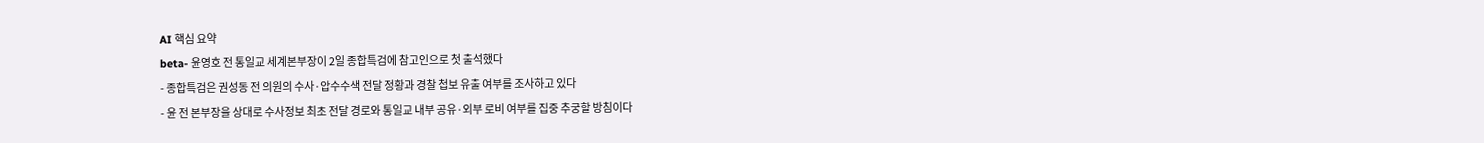AI 핵심 요약
beta- 윤영호 전 통일교 세계본부장이 2일 종합특검에 참고인으로 첫 출석했다
- 종합특검은 권성동 전 의원의 수사·압수수색 전달 정황과 경찰 첩보 유출 여부를 조사하고 있다
- 윤 전 본부장을 상대로 수사정보 최초 전달 경로와 통일교 내부 공유·외부 로비 여부를 집중 추궁할 방침이다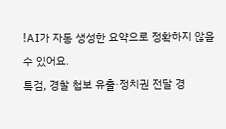!AI가 자동 생성한 요약으로 정확하지 않을 수 있어요.
특검, 경찰 첩보 유출·정치권 전달 경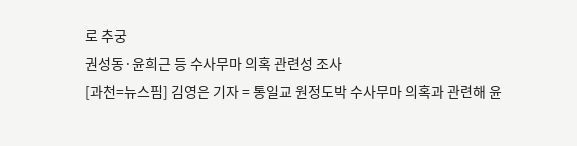로 추궁
권성동·윤희근 등 수사무마 의혹 관련성 조사
[과천=뉴스핌] 김영은 기자 = 통일교 원정도박 수사무마 의혹과 관련해 윤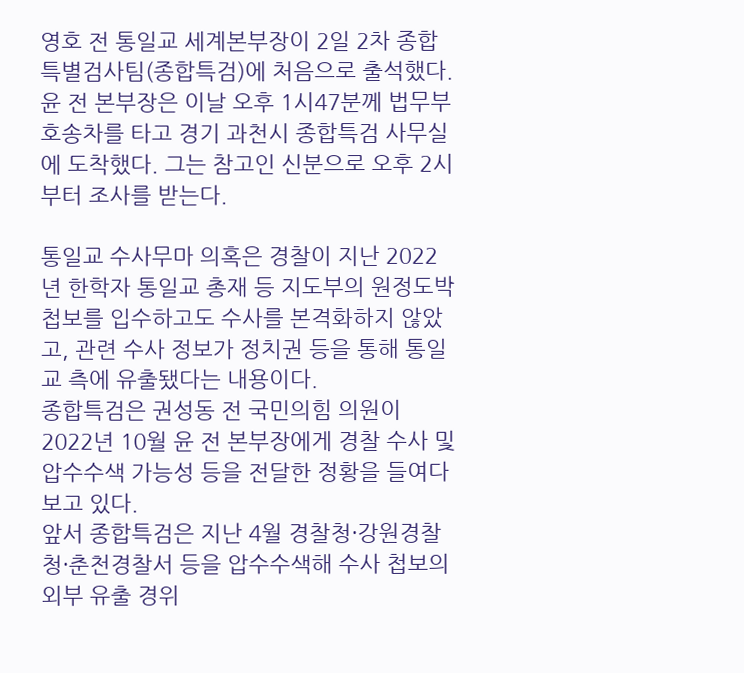영호 전 통일교 세계본부장이 2일 2차 종합특별검사팀(종합특검)에 처음으로 출석했다.
윤 전 본부장은 이날 오후 1시47분께 법무부 호송차를 타고 경기 과천시 종합특검 사무실에 도착했다. 그는 참고인 신분으로 오후 2시부터 조사를 받는다.

통일교 수사무마 의혹은 경찰이 지난 2022년 한학자 통일교 총재 등 지도부의 원정도박 첩보를 입수하고도 수사를 본격화하지 않았고, 관련 수사 정보가 정치권 등을 통해 통일교 측에 유출됐다는 내용이다.
종합특검은 권성동 전 국민의힘 의원이 2022년 10월 윤 전 본부장에게 경찰 수사 및 압수수색 가능성 등을 전달한 정황을 들여다보고 있다.
앞서 종합특검은 지난 4월 경찰청·강원경찰청·춘천경찰서 등을 압수수색해 수사 첩보의 외부 유출 경위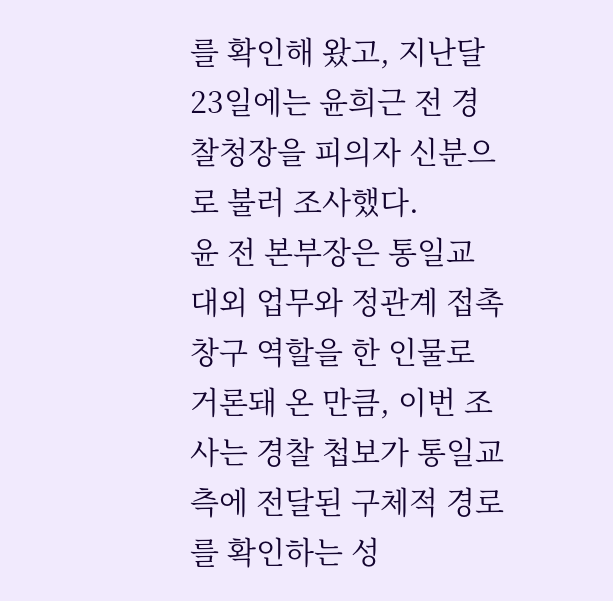를 확인해 왔고, 지난달 23일에는 윤희근 전 경찰청장을 피의자 신분으로 불러 조사했다.
윤 전 본부장은 통일교 대외 업무와 정관계 접촉 창구 역할을 한 인물로 거론돼 온 만큼, 이번 조사는 경찰 첩보가 통일교 측에 전달된 구체적 경로를 확인하는 성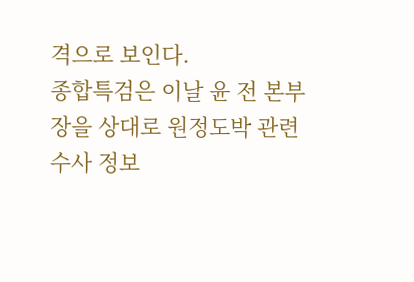격으로 보인다.
종합특검은 이날 윤 전 본부장을 상대로 원정도박 관련 수사 정보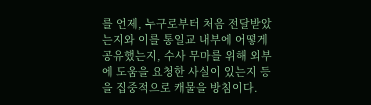를 언제, 누구로부터 처음 전달받았는지와 이를 통일교 내부에 어떻게 공유했는지, 수사 무마를 위해 외부에 도움을 요청한 사실이 있는지 등을 집중적으로 캐물을 방침이다.